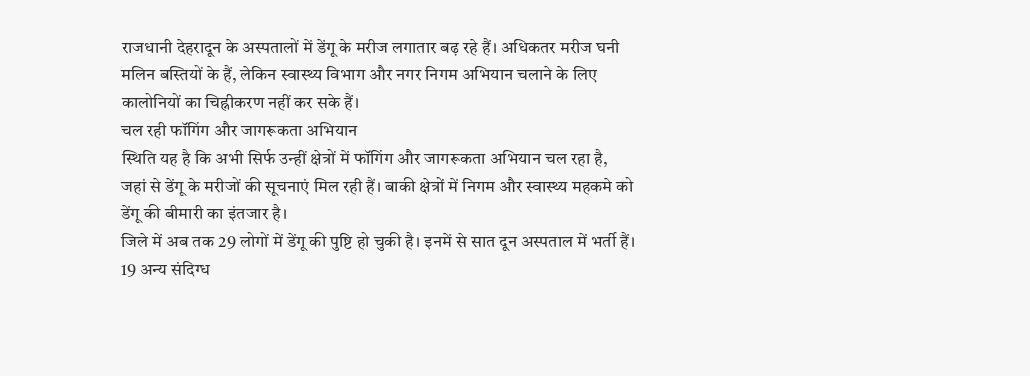राजधानी देहरादून के अस्पतालों में डेंगू के मरीज लगातार बढ़ रहे हैं। अधिकतर मरीज घनी मलिन बस्तियों के हैं, लेकिन स्वास्थ्य विभाग और नगर निगम अभियान चलाने के लिए कालोनियों का चिह्नीकरण नहीं कर सके हैं।
चल रही फॉगिंग और जागरूकता अभियान
स्थिति यह है कि अभी सिर्फ उन्हीं क्षेत्रों में फॉगिंग और जागरूकता अभियान चल रहा है, जहां से डेंगू के मरीजों की सूचनाएं मिल रही हैं। बाकी क्षेत्रों में निगम और स्वास्थ्य महकमे को डेंगू की बीमारी का इंतजार है।
जिले में अब तक 29 लोगों में डेंगू की पुष्टि हो चुकी है। इनमें से सात दून अस्पताल में भर्ती हैं। 19 अन्य संदिग्ध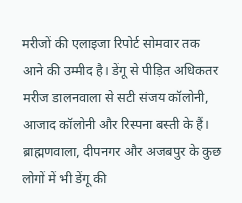मरीजों की एलाइजा रिपोर्ट सोमवार तक आने की उम्मीद है। डेंगू से पीड़ित अधिकतर मरीज डालनवाला से सटी संजय कॉलोनी, आजाद कॉलोनी और रिस्पना बस्ती के हैं।
ब्राह्मणवाला, दीपनगर और अजबपुर के कुछ लोगों में भी डेंगू की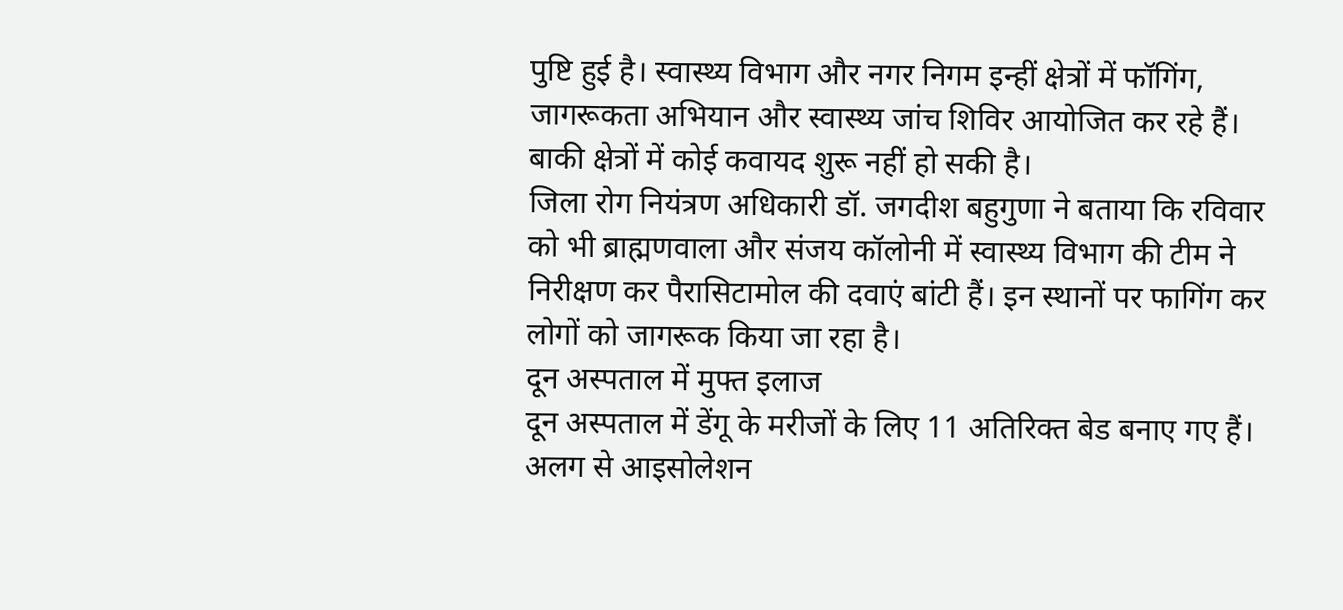पुष्टि हुई है। स्वास्थ्य विभाग और नगर निगम इन्हीं क्षेत्रों में फॉगिंग, जागरूकता अभियान और स्वास्थ्य जांच शिविर आयोजित कर रहे हैं। बाकी क्षेत्रों में कोई कवायद शुरू नहीं हो सकी है।
जिला रोग नियंत्रण अधिकारी डॉ. जगदीश बहुगुणा ने बताया कि रविवार को भी ब्राह्मणवाला और संजय कॉलोनी में स्वास्थ्य विभाग की टीम ने निरीक्षण कर पैरासिटामोल की दवाएं बांटी हैं। इन स्थानों पर फागिंग कर लोगों को जागरूक किया जा रहा है।
दून अस्पताल में मुफ्त इलाज
दून अस्पताल में डेंगू के मरीजों के लिए 11 अतिरिक्त बेड बनाए गए हैं। अलग से आइसोलेशन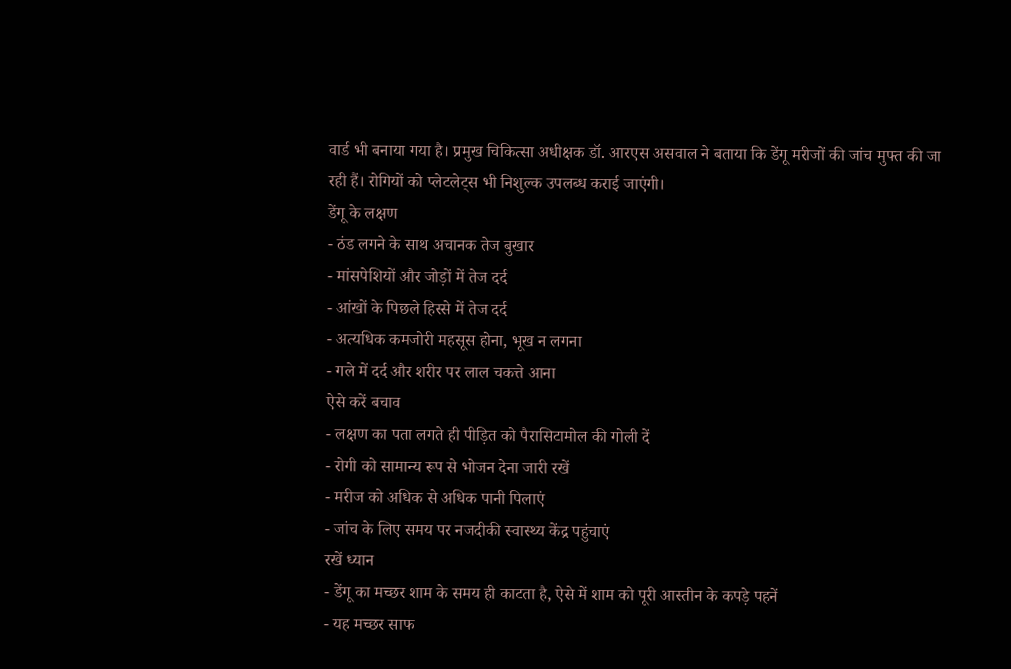वार्ड भी बनाया गया है। प्रमुख चिकित्सा अधीक्षक डॉ. आरएस असवाल ने बताया कि डेंगू मरीजों की जांच मुफ्त की जा रही हैं। रोगियों को प्लेटलेट्स भी निशुल्क उपलब्ध कराई जाएंगी।
डेंगू के लक्षण
- ठंड लगने के साथ अचानक तेज बुखार
- मांसपेशियों और जोड़ों में तेज दर्द
- आंखों के पिछले हिस्से में तेज दर्द
- अत्यधिक कमजोरी महसूस होना, भूख न लगना
- गले में दर्द और शरीर पर लाल चकत्ते आना
ऐसे करें बचाव
- लक्षण का पता लगते ही पीड़ित को पैरासिटामोल की गोली दें
- रोगी को सामान्य रूप से भोजन देना जारी रखें
- मरीज को अधिक से अधिक पानी पिलाएं
- जांच के लिए समय पर नजदीकी स्वास्थ्य केंद्र पहुंचाएं
रखें ध्यान
- डेंगू का मच्छर शाम के समय ही काटता है, ऐसे में शाम को पूरी आस्तीन के कपड़े पहनें
- यह मच्छर साफ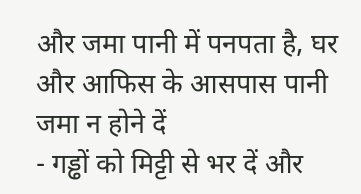और जमा पानी में पनपता है, घर और आफिस के आसपास पानी जमा न होने दें
- गड्ढों को मिट्टी से भर दें और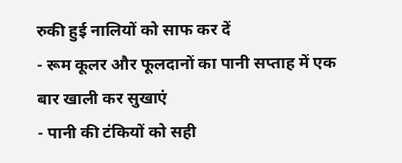रुकी हुई नालियों को साफ कर दें
- रूम कूलर और फूलदानों का पानी सप्ताह में एक बार खाली कर सुखाएं
- पानी की टंकियों को सही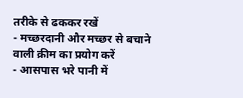तरीके से ढककर रखें
- मच्छरदानी और मच्छर से बचाने वाली क्रीम का प्रयोग करें
- आसपास भरे पानी में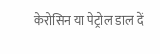केरोसिन या पेट्रोल डाल दें